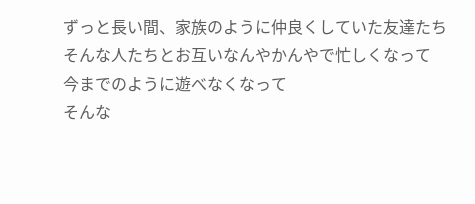ずっと長い間、家族のように仲良くしていた友達たち
そんな人たちとお互いなんやかんやで忙しくなって
今までのように遊べなくなって
そんな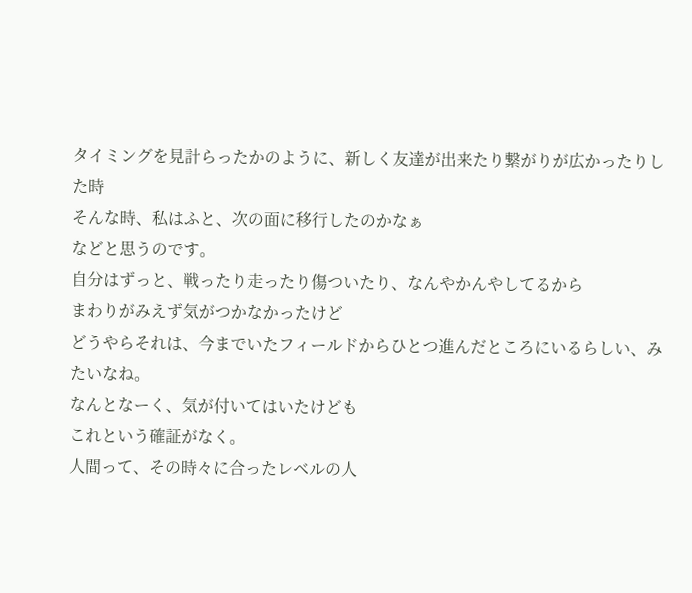タイミングを見計らったかのように、新しく友達が出来たり繋がりが広かったりした時
そんな時、私はふと、次の面に移行したのかなぁ
などと思うのです。
自分はずっと、戦ったり走ったり傷ついたり、なんやかんやしてるから
まわりがみえず気がつかなかったけど
どうやらそれは、今までいたフィールドからひとつ進んだところにいるらしい、みたいなね。
なんとなーく、気が付いてはいたけども
これという確証がなく。
人間って、その時々に合ったレベルの人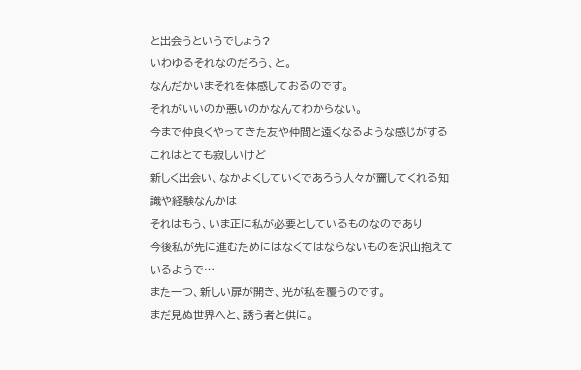と出会うというでしょう?
いわゆるそれなのだろう、と。
なんだかいまそれを体感しておるのです。
それがいいのか悪いのかなんてわからない。
今まで仲良くやってきた友や仲間と遠くなるような感じがする
これはとても寂しいけど
新しく出会い、なかよくしていくであろう人々が齎してくれる知識や経験なんかは
それはもう、いま正に私が必要としているものなのであり
今後私が先に進むためにはなくてはならないものを沢山抱えているようで…
また一つ、新しい扉が開き、光が私を覆うのです。
まだ見ぬ世界へと、誘う者と供に。